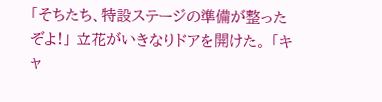「そちたち、特設ステージの準備が整ったぞよ!」 立花がいきなりドアを開けた。 「キャ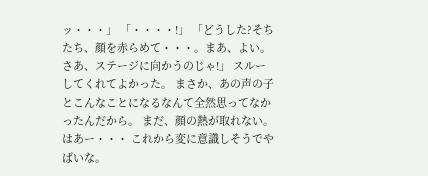ッ・・・」 「・・・・!」 「どうした?そちたち、顔を赤らめて・・・。まあ、よい。さあ、ステージに向かうのじゃ!」 スルーしてくれてよかった。 まさか、あの声の子とこんなことになるなんて全然思ってなかったんだから。 まだ、顔の熱が取れない。 はあー・・・ これから変に意識しそうでやばいな。